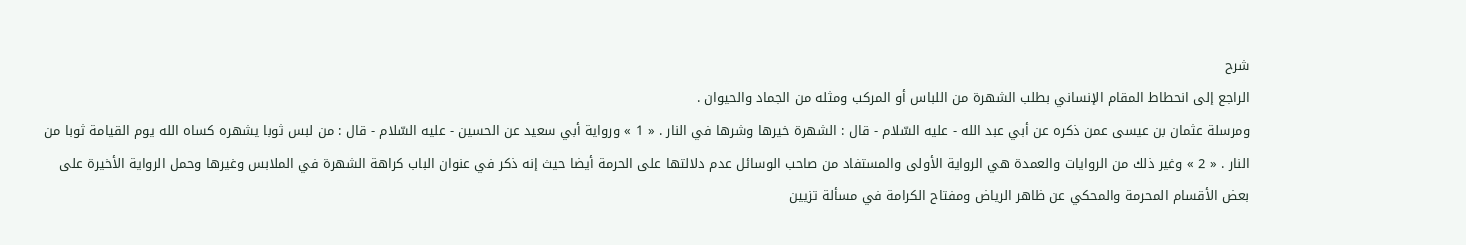شرح
الراجع إلى انحطاط المقام الإنساني بطلب الشهرة من اللباس أو المركب ومثله من الجماد والحيوان .
ومرسلة عثمان بن عيسى عمن ذكره عن أبي عبد الله - عليه السّلام - قال : الشهرة خيرها وشرها في النار . « 1 » ورواية أبي سعيد عن الحسين - عليه السّلام - قال : من لبس ثوبا يشهره كساه الله يوم القيامة ثوبا من النار . « 2 » وغير ذلك من الروايات والعمدة هي الرواية الأولى والمستفاد من صاحب الوسائل عدم دلالتها على الحرمة أيضا حيث إنه ذكر في عنوان الباب كراهة الشهرة في الملابس وغيرها وحمل الرواية الأخيرة على بعض الأقسام المحرمة والمحكي عن ظاهر الرياض ومفتاح الكرامة في مسألة تزيين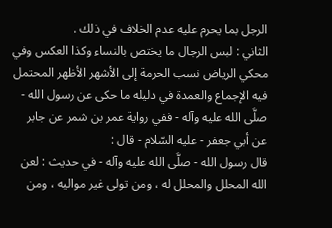الرجل بما يحرم عليه عدم الخلاف في ذلك .
الثاني : لبس الرجال ما يختص بالنساء وكذا العكس وفي محكي الرياض نسب الحرمة إلى الأشهر الأظهر المحتمل فيه الإجماع والعمدة في دليله ما حكى عن رسول الله - صلَّى الله عليه وآله - ففي رواية عمر بن شمر عن جابر عن أبي جعفر - عليه السّلام - قال :
قال رسول الله - صلَّى الله عليه وآله - في حديث : لعن الله المحلل والمحلل له ، ومن تولى غير مواليه ، ومن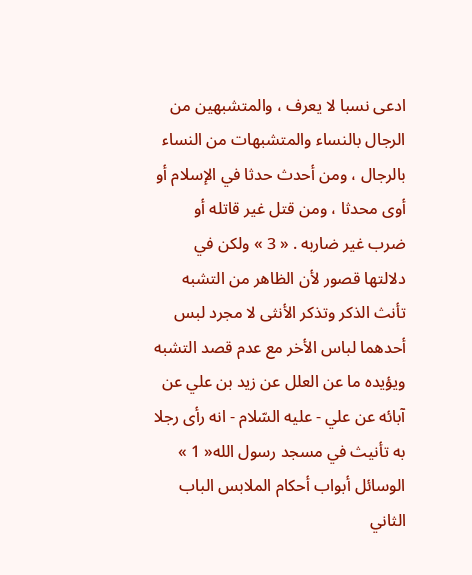ادعى نسبا لا يعرف ، والمتشبهين من الرجال بالنساء والمتشبهات من النساء بالرجال ، ومن أحدث حدثا في الإسلام أو أوى محدثا ، ومن قتل غير قاتله أو ضرب غير ضاربه . « 3 » ولكن في دلالتها قصور لأن الظاهر من التشبه تأنث الذكر وتذكر الأنثى لا مجرد لبس أحدهما لباس الأخر مع عدم قصد التشبه ويؤيده ما عن العلل عن زيد بن علي عن آبائه عن علي - عليه السّلام - انه رأى رجلا به تأنيث في مسجد رسول الله« 1 » الوسائل أبواب أحكام الملابس الباب الثاني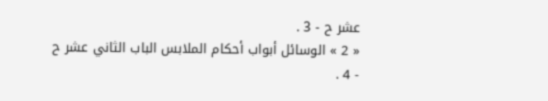عشر ح - 3 .
« 2 » الوسائل أبواب أحكام الملابس الباب الثاني عشر ح - 4 .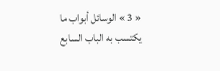« 3 » الوسائل أبواب ما يكتسب به الباب السابع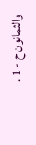والثمانون ح - 1 .